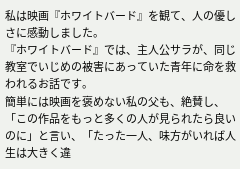私は映画『ホワイトバード』を観て、人の優しさに感動しました。
『ホワイトバード』では、主人公サラが、同じ教室でいじめの被害にあっていた青年に命を救われるお話です。
簡単には映画を褒めない私の父も、絶賛し、「この作品をもっと多くの人が見られたら良いのに」と言い、「たった一人、味方がいれば人生は大きく違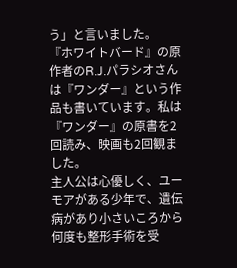う」と言いました。
『ホワイトバード』の原作者のR.J.パラシオさんは『ワンダー』という作品も書いています。私は『ワンダー』の原書を2回読み、映画も2回観ました。
主人公は心優しく、ユーモアがある少年で、遺伝病があり小さいころから何度も整形手術を受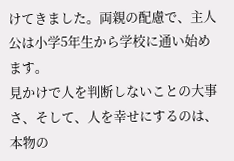けてきました。両親の配慮で、主人公は小学5年生から学校に通い始めます。
見かけで人を判断しないことの大事さ、そして、人を幸せにするのは、本物の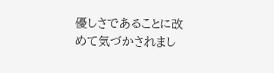優しさであることに改めて気づかされまし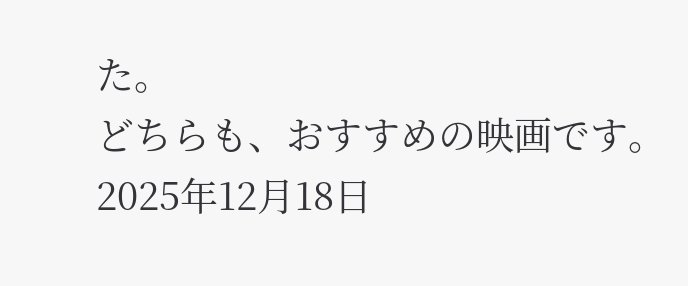た。
どちらも、おすすめの映画です。
2025年12月18日